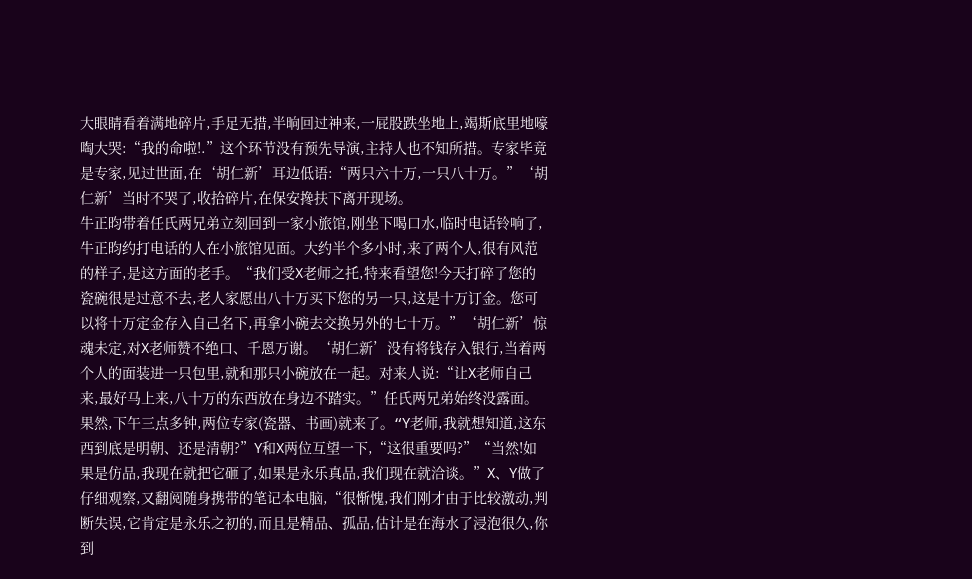大眼睛看着满地碎片,手足无措,半晌回过神来,一屁股跌坐地上,竭斯底里地嚎啕大哭:“我的命啦!.”这个环节没有预先导演,主持人也不知所措。专家毕竟是专家,见过世面,在‘胡仁新’耳边低语:“两只六十万,一只八十万。”‘胡仁新’当时不哭了,收拾碎片,在保安搀扶下离开现场。
牛正昀带着任氏两兄弟立刻回到一家小旅馆,刚坐下喝口水,临时电话铃响了,牛正昀约打电话的人在小旅馆见面。大约半个多小时,来了两个人,很有风范的样子,是这方面的老手。“我们受X老师之托,特来看望您!今天打碎了您的瓷碗很是过意不去,老人家愿出八十万买下您的另一只,这是十万订金。您可以将十万定金存入自己名下,再拿小碗去交换另外的七十万。”‘胡仁新’惊魂未定,对X老师赞不绝口、千恩万谢。‘胡仁新’没有将钱存入银行,当着两个人的面装进一只包里,就和那只小碗放在一起。对来人说:“让X老师自己来,最好马上来,八十万的东西放在身边不踏实。”任氏两兄弟始终没露面。
果然,下午三点多钟,两位专家(瓷器、书画)就来了。“Y老师,我就想知道,这东西到底是明朝、还是清朝?”Y和X两位互望一下,“这很重要吗?”“当然!如果是仿品,我现在就把它砸了,如果是永乐真品,我们现在就洽谈。”X、Y做了仔细观察,又翻阅随身携带的笔记本电脑,“很惭愧,我们刚才由于比较激动,判断失误,它肯定是永乐之初的,而且是精品、孤品,估计是在海水了浸泡很久,你到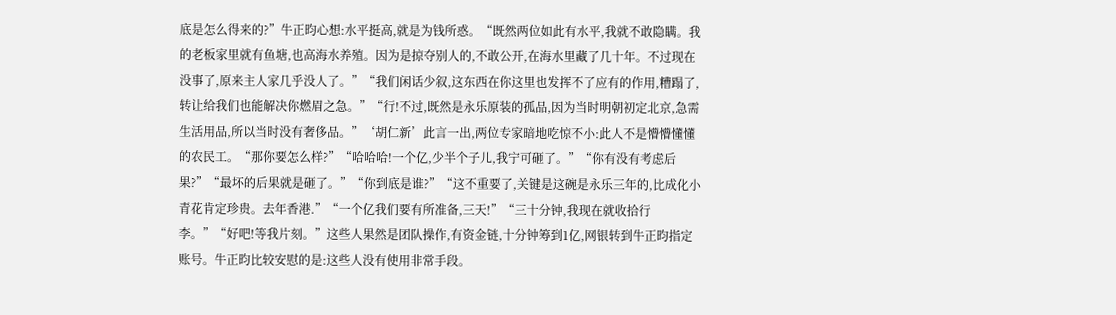底是怎么得来的?”牛正昀心想:水平挺高,就是为钱所惑。“既然两位如此有水平,我就不敢隐瞒。我的老板家里就有鱼塘,也高海水养殖。因为是掠夺别人的,不敢公开,在海水里藏了几十年。不过现在没事了,原来主人家几乎没人了。”“我们闲话少叙,这东西在你这里也发挥不了应有的作用,糟蹋了,转让给我们也能解决你燃眉之急。”“行!不过,既然是永乐原装的孤品,因为当时明朝初定北京,急需生活用品,所以当时没有奢侈品。”‘胡仁新’此言一出,两位专家暗地吃惊不小:此人不是懵懵懂懂的农民工。“那你要怎么样?”“哈哈哈!一个亿,少半个子儿,我宁可砸了。”“你有没有考虑后果?”“最坏的后果就是砸了。”“你到底是谁?”“这不重要了,关键是这碗是永乐三年的,比成化小青花肯定珍贵。去年香港.”“一个亿我们要有所准备,三天!”“三十分钟,我现在就收拾行李。”“好吧!等我片刻。”这些人果然是团队操作,有资金链,十分钟筹到1亿,网银转到牛正昀指定账号。牛正昀比较安慰的是:这些人没有使用非常手段。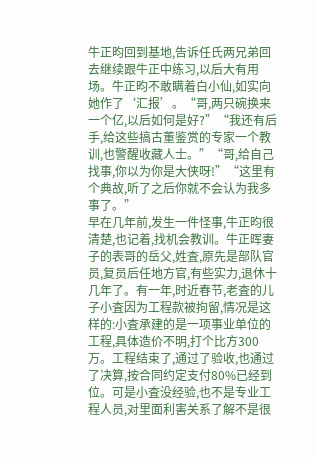牛正昀回到基地,告诉任氏两兄弟回去继续跟牛正中练习,以后大有用场。牛正昀不敢瞒着白小仙,如实向她作了‘汇报’。“哥,两只碗换来一个亿,以后如何是好?”“我还有后手,给这些搞古董鉴赏的专家一个教训,也警醒收藏人士。”“哥,给自己找事,你以为你是大侠呀!”“这里有个典故,听了之后你就不会认为我多事了。”
早在几年前,发生一件怪事,牛正昀很清楚,也记着,找机会教训。牛正晖妻子的表哥的岳父,姓査,原先是部队官员,复员后任地方官,有些实力,退休十几年了。有一年,时近春节,老査的儿子小査因为工程款被拘留,情况是这样的:小査承建的是一项事业单位的工程,具体造价不明,打个比方300万。工程结束了,通过了验收,也通过了决算,按合同约定支付80%已经到位。可是小査没经验,也不是专业工程人员,对里面利害关系了解不是很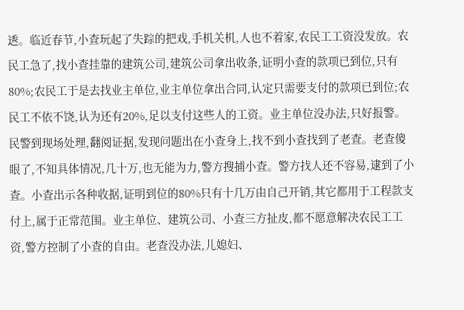透。临近春节,小査玩起了失踪的把戏,手机关机,人也不着家,农民工工资没发放。农民工急了,找小査挂靠的建筑公司,建筑公司拿出收条,证明小査的款项已到位,只有80%;农民工于是去找业主单位,业主单位拿出合同,认定只需要支付的款项已到位;农民工不依不饶,认为还有20%,足以支付这些人的工资。业主单位没办法,只好报警。民警到现场处理,翻阅证据,发现问题出在小査身上,找不到小査找到了老査。老査傻眼了,不知具体情况,几十万,也无能为力,警方搜捕小査。警方找人还不容易,逮到了小査。小査出示各种收据,证明到位的80%只有十几万由自己开销,其它都用于工程款支付上,属于正常范围。业主单位、建筑公司、小査三方扯皮,都不愿意解决农民工工资,警方控制了小査的自由。老査没办法,儿媳妇、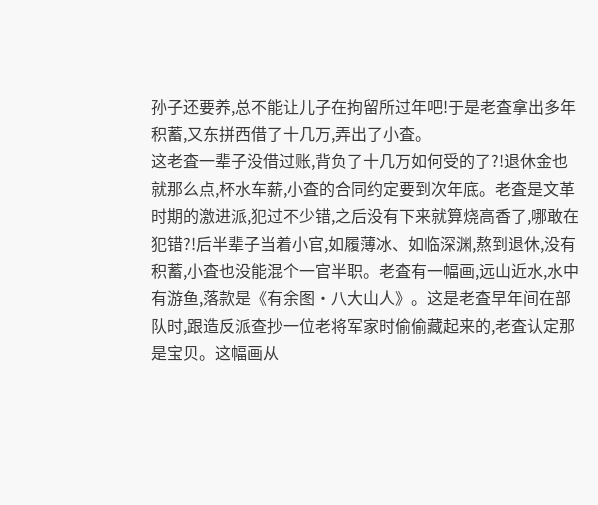孙子还要养,总不能让儿子在拘留所过年吧!于是老査拿出多年积蓄,又东拼西借了十几万,弄出了小査。
这老査一辈子没借过账,背负了十几万如何受的了?!退休金也就那么点,杯水车薪,小査的合同约定要到次年底。老査是文革时期的激进派,犯过不少错,之后没有下来就算烧高香了,哪敢在犯错?!后半辈子当着小官,如履薄冰、如临深渊,熬到退休,没有积蓄,小査也没能混个一官半职。老査有一幅画,远山近水,水中有游鱼,落款是《有余图·八大山人》。这是老査早年间在部队时,跟造反派查抄一位老将军家时偷偷藏起来的,老査认定那是宝贝。这幅画从